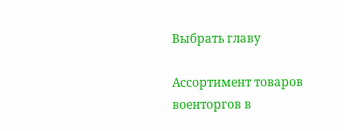Выбрать главу

Ассортимент товаров военторгов в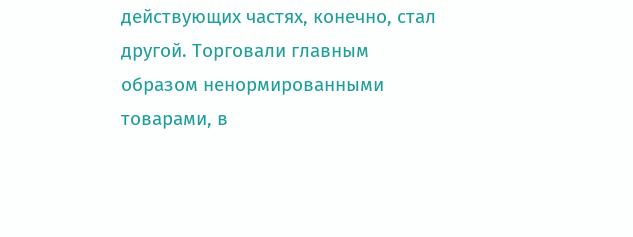действующих частях, конечно, стал другой. Торговали главным образом ненормированными товарами, в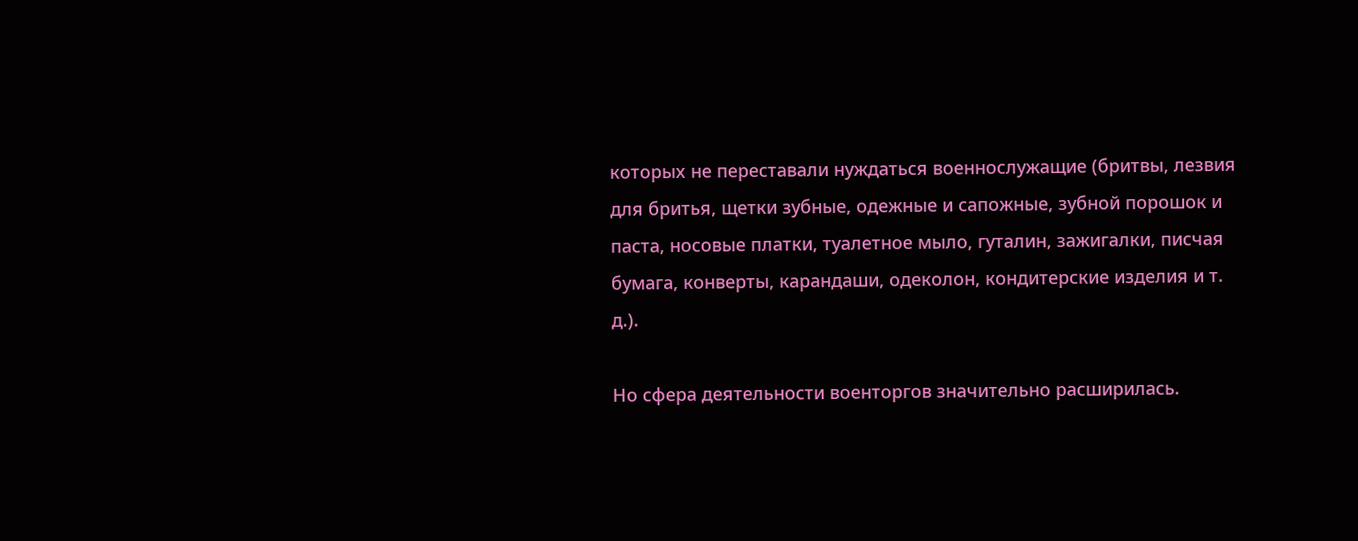которых не переставали нуждаться военнослужащие (бритвы, лезвия для бритья, щетки зубные, одежные и сапожные, зубной порошок и паста, носовые платки, туалетное мыло, гуталин, зажигалки, писчая бумага, конверты, карандаши, одеколон, кондитерские изделия и т. д.).

Но сфера деятельности военторгов значительно расширилась.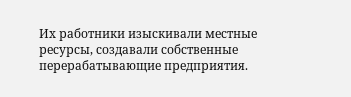Их работники изыскивали местные ресурсы, создавали собственные перерабатывающие предприятия.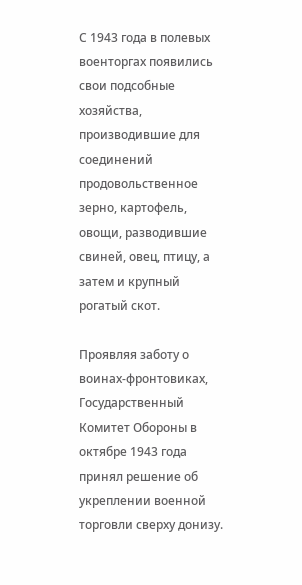С 1943 года в полевых военторгах появились свои подсобные хозяйства, производившие для соединений продовольственное зерно, картофель, овощи, разводившие свиней, овец, птицу, а затем и крупный рогатый скот.

Проявляя заботу о воинах-фронтовиках, Государственный Комитет Обороны в октябре 1943 года принял решение об укреплении военной торговли сверху донизу.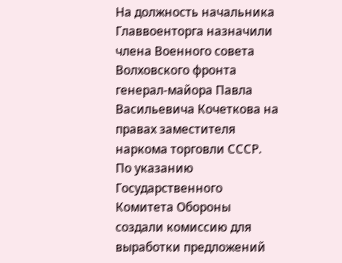На должность начальника Главвоенторга назначили члена Военного совета Волховского фронта генерал-майора Павла Васильевича Кочеткова на правах заместителя наркома торговли СССР. По указанию Государственного Комитета Обороны создали комиссию для выработки предложений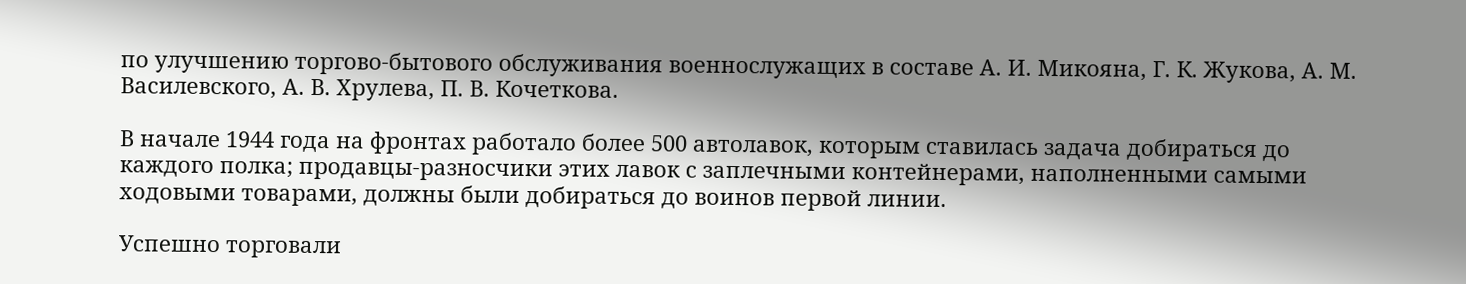по улучшению торгово-бытового обслуживания военнослужащих в составе А. И. Микояна, Г. К. Жукова, А. М. Василевского, А. В. Хрулева, П. В. Кочеткова.

В начале 1944 года на фронтах работало более 500 автолавок, которым ставилась задача добираться до каждого полка; продавцы-разносчики этих лавок с заплечными контейнерами, наполненными самыми ходовыми товарами, должны были добираться до воинов первой линии.

Успешно торговали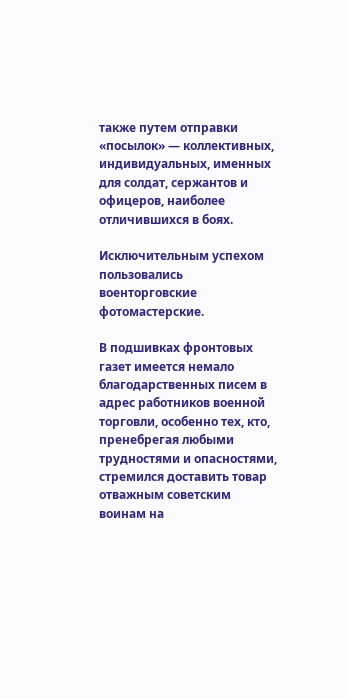также путем отправки «посылок» — коллективных, индивидуальных, именных для солдат, сержантов и офицеров, наиболее отличившихся в боях.

Исключительным успехом пользовались военторговские фотомастерские.

В подшивках фронтовых газет имеется немало благодарственных писем в адрес работников военной торговли, особенно тех, кто, пренебрегая любыми трудностями и опасностями, стремился доставить товар отважным советским воинам на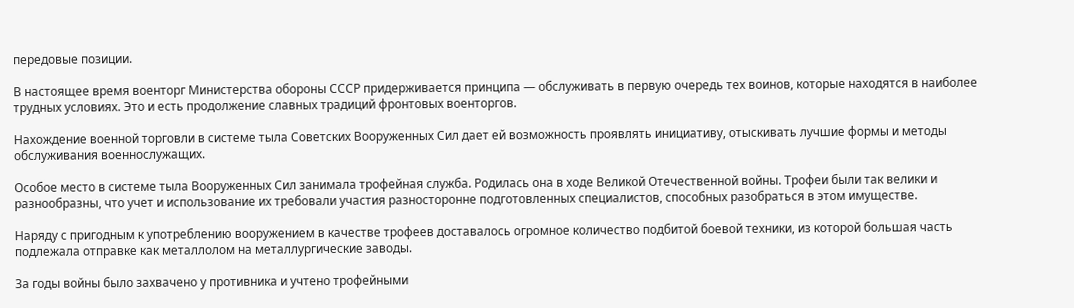передовые позиции.

В настоящее время военторг Министерства обороны СССР придерживается принципа — обслуживать в первую очередь тех воинов, которые находятся в наиболее трудных условиях. Это и есть продолжение славных традиций фронтовых военторгов.

Нахождение военной торговли в системе тыла Советских Вооруженных Сил дает ей возможность проявлять инициативу, отыскивать лучшие формы и методы обслуживания военнослужащих.

Особое место в системе тыла Вооруженных Сил занимала трофейная служба. Родилась она в ходе Великой Отечественной войны. Трофеи были так велики и разнообразны, что учет и использование их требовали участия разносторонне подготовленных специалистов, способных разобраться в этом имуществе.

Наряду с пригодным к употреблению вооружением в качестве трофеев доставалось огромное количество подбитой боевой техники, из которой большая часть подлежала отправке как металлолом на металлургические заводы.

За годы войны было захвачено у противника и учтено трофейными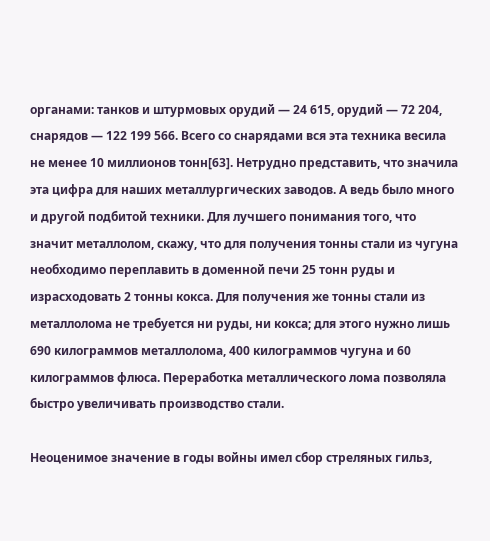органами: танков и штурмовых орудий — 24 615, орудий — 72 204, снарядов — 122 199 566. Всего со снарядами вся эта техника весила не менее 10 миллионов тонн[63]. Нетрудно представить, что значила эта цифра для наших металлургических заводов. А ведь было много и другой подбитой техники. Для лучшего понимания того, что значит металлолом, скажу, что для получения тонны стали из чугуна необходимо переплавить в доменной печи 25 тонн руды и израсходовать 2 тонны кокса. Для получения же тонны стали из металлолома не требуется ни руды, ни кокса; для этого нужно лишь 690 килограммов металлолома, 400 килограммов чугуна и 60 килограммов флюса. Переработка металлического лома позволяла быстро увеличивать производство стали.

Неоценимое значение в годы войны имел сбор стреляных гильз,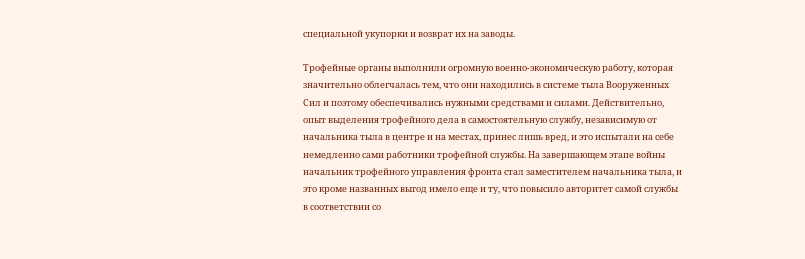специальной укупорки и возврат их на заводы.

Трофейные органы выполнили огромную военно-экономическую работу, которая значительно облегчалась тем, что они находились в системе тыла Вооруженных Сил и поэтому обеспечивались нужными средствами и силами. Действительно, опыт выделения трофейного дела в самостоятельную службу, независимую от начальника тыла в центре и на местах, принес лишь вред, и это испытали на себе немедленно сами работники трофейной службы. На завершающем этапе войны начальник трофейного управления фронта стал заместителем начальника тыла, и это кроме названных выгод имело еще и ту, что повысило авторитет самой службы в соответствии со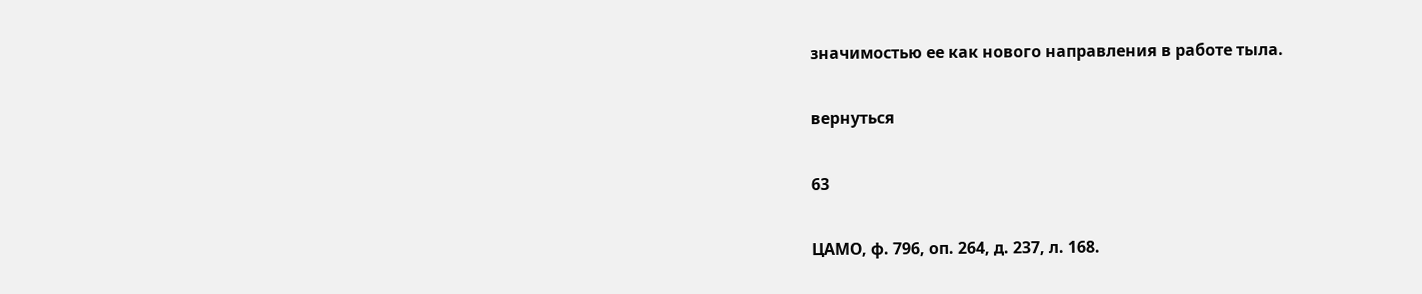значимостью ее как нового направления в работе тыла.

вернуться

63

ЦАМО, ф. 796, оп. 264, д. 237, л. 168.